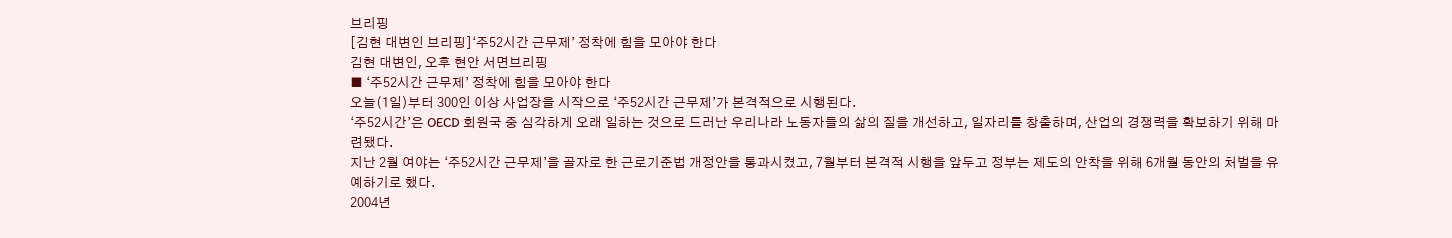브리핑
[김현 대변인 브리핑]‘주52시간 근무제’ 정착에 힘을 모아야 한다
김현 대변인, 오후 현안 서면브리핑
■ ‘주52시간 근무제’ 정착에 힘을 모아야 한다
오늘(1일)부터 300인 이상 사업장을 시작으로 ‘주52시간 근무제’가 본격적으로 시행된다.
‘주52시간’은 OECD 회원국 중 심각하게 오래 일하는 것으로 드러난 우리나라 노동자들의 삶의 질을 개선하고, 일자리를 창출하며, 산업의 경쟁력을 확보하기 위해 마련됐다.
지난 2월 여야는 ‘주52시간 근무제’을 골자로 한 근로기준법 개정안을 통과시켰고, 7월부터 본격적 시행을 앞두고 정부는 제도의 안착을 위해 6개월 동안의 처벌을 유예하기로 했다.
2004년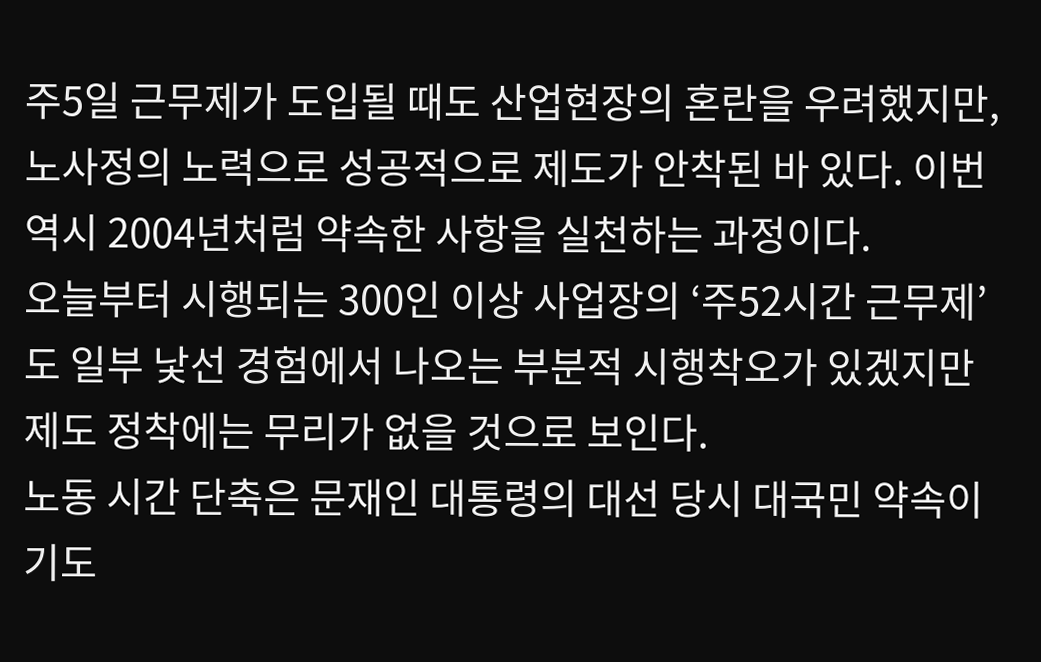주5일 근무제가 도입될 때도 산업현장의 혼란을 우려했지만, 노사정의 노력으로 성공적으로 제도가 안착된 바 있다. 이번 역시 2004년처럼 약속한 사항을 실천하는 과정이다.
오늘부터 시행되는 300인 이상 사업장의 ‘주52시간 근무제’도 일부 낯선 경험에서 나오는 부분적 시행착오가 있겠지만 제도 정착에는 무리가 없을 것으로 보인다.
노동 시간 단축은 문재인 대통령의 대선 당시 대국민 약속이기도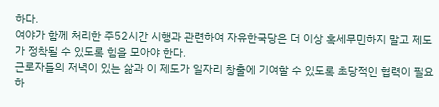하다.
여야가 함께 처리한 주52시간 시행과 관련하여 자유한국당은 더 이상 혹세무민하지 말고 제도가 정착될 수 있도록 힘을 모아야 한다.
근로자들의 저녁이 있는 삶과 이 제도가 일자리 창출에 기여할 수 있도록 초당적인 협력이 필요하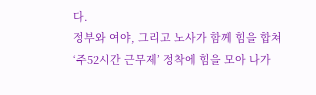다.
정부와 여야, 그리고 노사가 함께 힘을 합쳐 ‘주52시간 근무제’ 정착에 힘을 모아 나가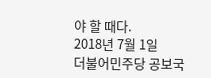야 할 때다.
2018년 7월 1일
더불어민주당 공보국